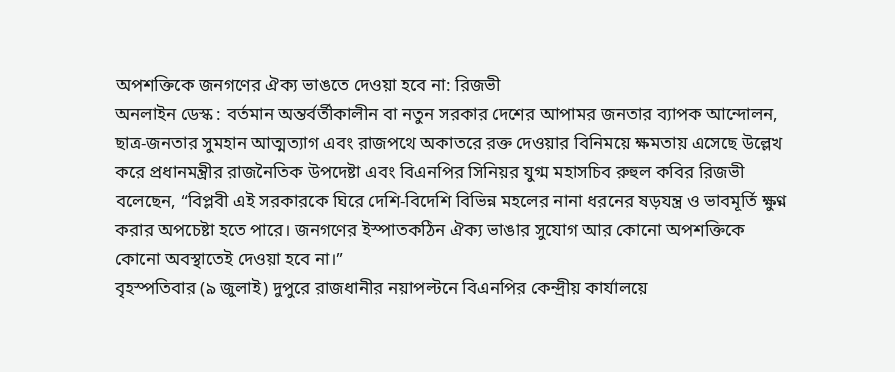অপশক্তিকে জনগণের ঐক্য ভাঙতে দেওয়া হবে না: রিজভী
অনলাইন ডেস্ক : বর্তমান অন্তর্বর্তীকালীন বা নতুন সরকার দেশের আপামর জনতার ব্যাপক আন্দোলন, ছাত্র-জনতার সুমহান আত্মত্যাগ এবং রাজপথে অকাতরে রক্ত দেওয়ার বিনিময়ে ক্ষমতায় এসেছে উল্লেখ করে প্রধানমন্ত্রীর রাজনৈতিক উপদেষ্টা এবং বিএনপির সিনিয়র যুগ্ম মহাসচিব রুহুল কবির রিজভী বলেছেন, “বিপ্লবী এই সরকারকে ঘিরে দেশি-বিদেশি বিভিন্ন মহলের নানা ধরনের ষড়যন্ত্র ও ভাবমূর্তি ক্ষুণ্ন করার অপচেষ্টা হতে পারে। জনগণের ইস্পাতকঠিন ঐক্য ভাঙার সুযোগ আর কোনো অপশক্তিকে কোনো অবস্থাতেই দেওয়া হবে না।”
বৃহস্পতিবার (৯ জুলাই) দুপুরে রাজধানীর নয়াপল্টনে বিএনপির কেন্দ্রীয় কার্যালয়ে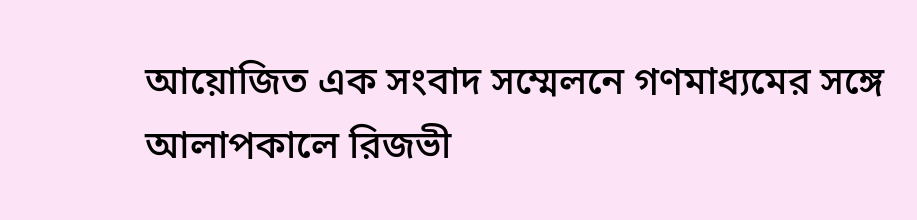আয়োজিত এক সংবাদ সম্মেলনে গণমাধ্যমের সঙ্গে আলাপকালে রিজভী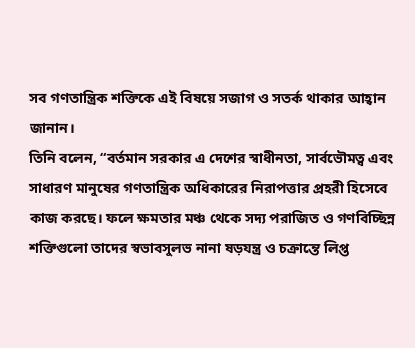সব গণতান্ত্রিক শক্তিকে এই বিষয়ে সজাগ ও সতর্ক থাকার আহ্বান জানান।
তিনি বলেন, “বর্তমান সরকার এ দেশের স্বাধীনতা, সার্বভৌমত্ব এবং সাধারণ মানুষের গণতান্ত্রিক অধিকারের নিরাপত্তার প্রহরী হিসেবে কাজ করছে। ফলে ক্ষমতার মঞ্চ থেকে সদ্য পরাজিত ও গণবিচ্ছিন্ন শক্তিগুলো তাদের স্বভাবসুলভ নানা ষড়যন্ত্র ও চক্রান্তে লিপ্ত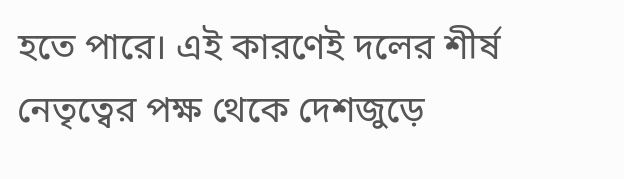হতে পারে। এই কারণেই দলের শীর্ষ নেতৃত্বের পক্ষ থেকে দেশজুড়ে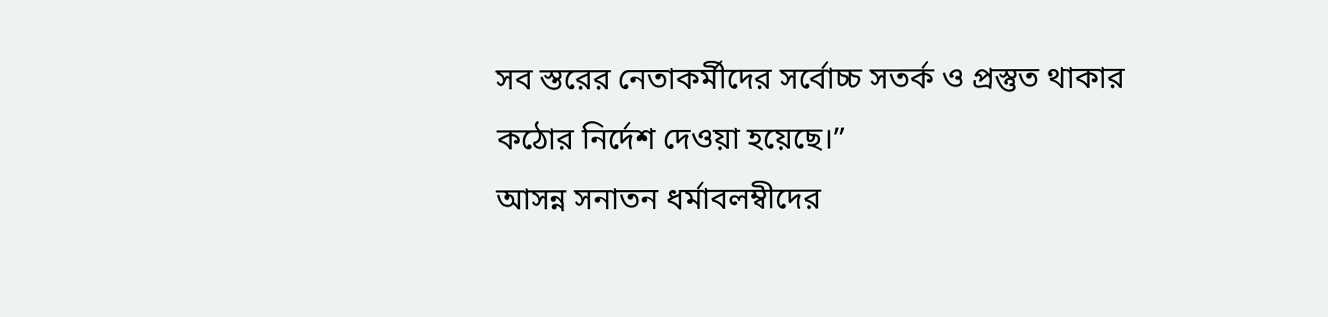সব স্তরের নেতাকর্মীদের সর্বোচ্চ সতর্ক ও প্রস্তুত থাকার কঠোর নির্দেশ দেওয়া হয়েছে।”
আসন্ন সনাতন ধর্মাবলম্বীদের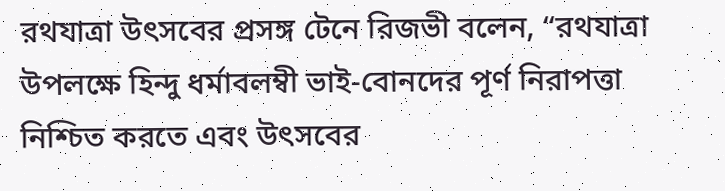রথযাত্রা উৎসবের প্রসঙ্গ টেনে রিজভী বলেন, “রথযাত্রা উপলক্ষে হিন্দু ধর্মাবলম্বী ভাই-বোনদের পূর্ণ নিরাপত্তা নিশ্চিত করতে এবং উৎসবের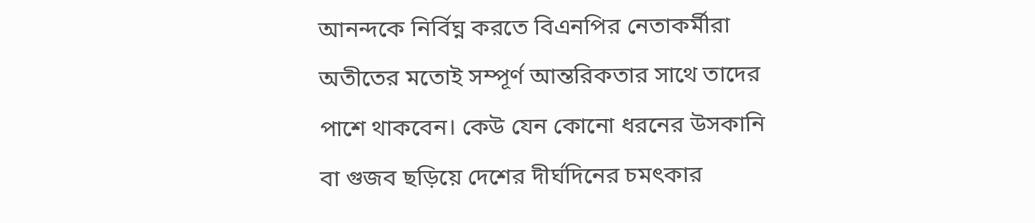আনন্দকে নির্বিঘ্ন করতে বিএনপির নেতাকর্মীরা অতীতের মতোই সম্পূর্ণ আন্তরিকতার সাথে তাদের পাশে থাকবেন। কেউ যেন কোনো ধরনের উসকানি বা গুজব ছড়িয়ে দেশের দীর্ঘদিনের চমৎকার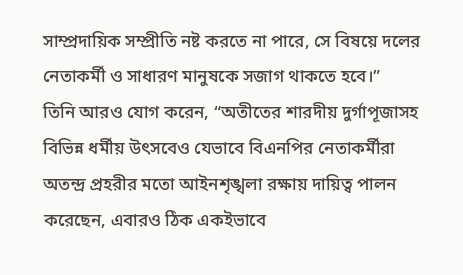সাম্প্রদায়িক সম্প্রীতি নষ্ট করতে না পারে, সে বিষয়ে দলের নেতাকর্মী ও সাধারণ মানুষকে সজাগ থাকতে হবে।”
তিনি আরও যোগ করেন, “অতীতের শারদীয় দুর্গাপূজাসহ বিভিন্ন ধর্মীয় উৎসবেও যেভাবে বিএনপির নেতাকর্মীরা অতন্দ্র প্রহরীর মতো আইনশৃঙ্খলা রক্ষায় দায়িত্ব পালন করেছেন, এবারও ঠিক একইভাবে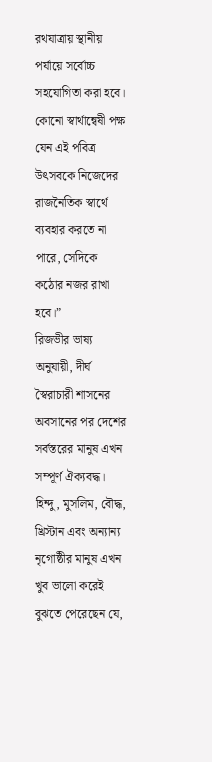রথযাত্রায় স্থানীয় পর্যায়ে সর্বোচ্চ সহযোগিতা করা হবে। কোনো স্বার্থান্বেষী পক্ষ যেন এই পবিত্র উৎসবকে নিজেদের রাজনৈতিক স্বার্থে ব্যবহার করতে না পারে, সেদিকে কঠোর নজর রাখা হবে।”
রিজভীর ভাষ্য অনুযায়ী, দীর্ঘ স্বৈরাচারী শাসনের অবসানের পর দেশের সর্বস্তরের মানুষ এখন সম্পূর্ণ ঐক্যবদ্ধ। হিন্দু, মুসলিম, বৌদ্ধ, খ্রিস্টান এবং অন্যান্য নৃগোষ্ঠীর মানুষ এখন খুব ভালো করেই বুঝতে পেরেছেন যে,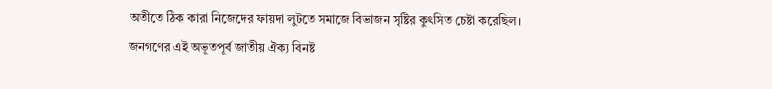অতীতে ঠিক কারা নিজেদের ফায়দা লুটতে সমাজে বিভাজন সৃষ্টির কুৎসিত চেষ্টা করেছিল।
জনগণের এই অভূতপূর্ব জাতীয় ঐক্য বিনষ্ট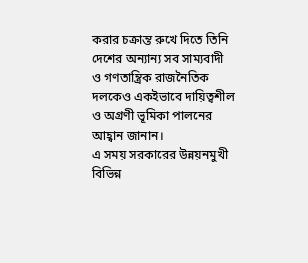করার চক্রান্ত রুখে দিতে তিনি দেশের অন্যান্য সব সাম্যবাদী ও গণতান্ত্রিক রাজনৈতিক দলকেও একইভাবে দায়িত্বশীল ও অগ্রণী ভূমিকা পালনের আহ্বান জানান।
এ সময় সরকারের উন্নয়নমুখী বিভিন্ন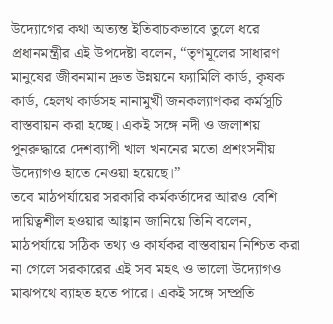উদ্যোগের কথা অত্যন্ত ইতিবাচকভাবে তুলে ধরে প্রধানমন্ত্রীর এই উপদেষ্টা বলেন, “তৃণমূলের সাধারণ মানুষের জীবনমান দ্রুত উন্নয়নে ফ্যামিলি কার্ড, কৃষক কার্ড, হেলথ কার্ডসহ নানামুখী জনকল্যাণকর কর্মসূচি বাস্তবায়ন করা হচ্ছে। একই সঙ্গে নদী ও জলাশয় পুনরুদ্ধারে দেশব্যাপী খাল খননের মতো প্রশংসনীয় উদ্যোগও হাতে নেওয়া হয়েছে।”
তবে মাঠপর্যায়ের সরকারি কর্মকর্তাদের আরও বেশি দায়িত্বশীল হওয়ার আহ্বান জানিয়ে তিনি বলেন, মাঠপর্যায়ে সঠিক তথ্য ও কার্যকর বাস্তবায়ন নিশ্চিত করা না গেলে সরকারের এই সব মহৎ ও ভালো উদ্যোগও মাঝপথে ব্যাহত হতে পারে। একই সঙ্গে সম্প্রতি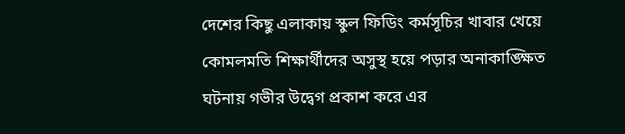দেশের কিছু এলাকায় স্কুল ফিডিং কর্মসূচির খাবার খেয়ে কোমলমতি শিক্ষার্থীদের অসুস্থ হয়ে পড়ার অনাকাঙ্ক্ষিত ঘটনায় গভীর উদ্বেগ প্রকাশ করে এর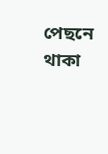পেছনে থাকা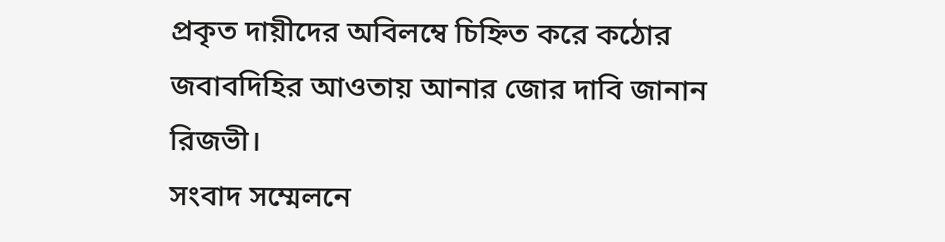প্রকৃত দায়ীদের অবিলম্বে চিহ্নিত করে কঠোর জবাবদিহির আওতায় আনার জোর দাবি জানান রিজভী।
সংবাদ সম্মেলনে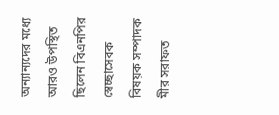অন্যান্যদের মধ্যে আরও উপস্থিত ছিলেন বিএনপির স্বেচ্ছাসেবক বিষয়ক সম্পাদক মীর সরাফত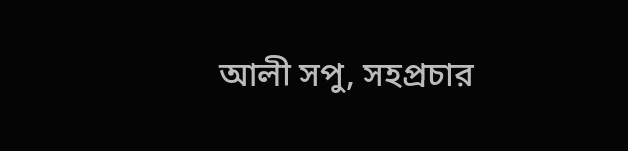আলী সপু, সহপ্রচার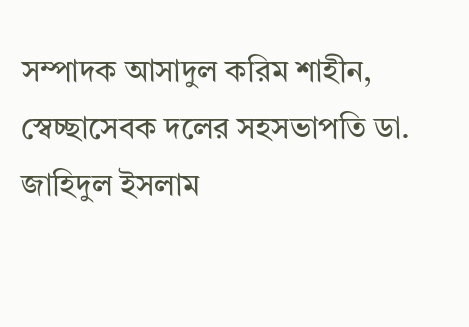সম্পাদক আসাদুল করিম শাহীন, স্বেচ্ছাসেবক দলের সহসভাপতি ডা. জাহিদুল ইসলাম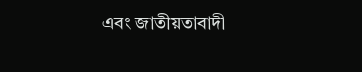এবং জাতীয়তাবাদী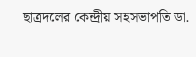ছাত্রদলের কেন্দ্রীয় সহসভাপতি ডা.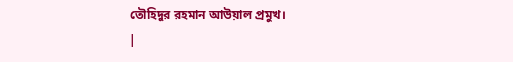তৌহিদুর রহমান আউয়াল প্রমুখ।
|